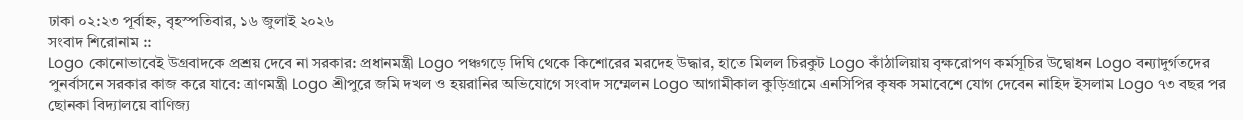ঢাকা ০২:২৩ পূর্বাহ্ন, বৃহস্পতিবার, ১৬ জুলাই ২০২৬
সংবাদ শিরোনাম ::
Logo কোনোভাবেই উগ্রবাদকে প্রশ্রয় দেবে না সরকার: প্রধানমন্ত্রী Logo পঞ্চগড়ে দিঘি থেকে কিশোরের মরদেহ উদ্ধার, হাতে মিলল চিরকুট Logo কাঁঠালিয়ায় বৃক্ষরোপণ কর্মসূচির উদ্বোধন Logo বন্যাদুর্গতদের পুনর্বাসনে সরকার কাজ করে যাবে: ত্রাণমন্ত্রী Logo শ্রীপুরে জমি দখল ও হয়রানির অভিযোগে সংবাদ সম্মেলন Logo আগামীকাল কুড়িগ্রামে এনসিপির কৃষক সমাবেশে যোগ দেবেন নাহিদ ইসলাম Logo ৭৩ বছর পর ছোনকা বিদ্যালয়ে বাণিজ্য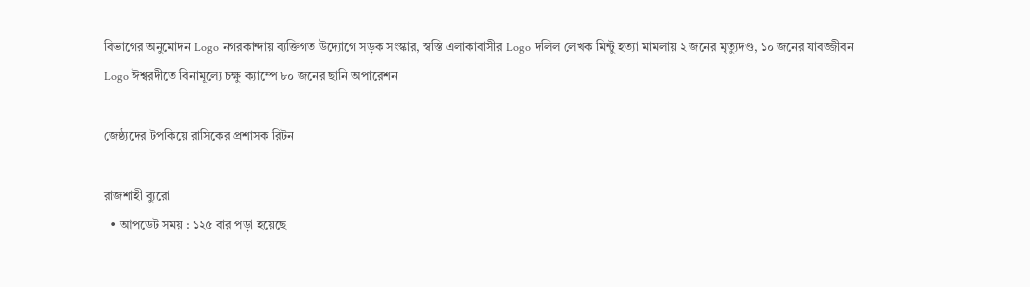বিভাগের অনুমোদন Logo নগরকান্দায় ব্যক্তিগত উদ্যোগে সড়ক সংস্কার, স্বস্তি এলাকাবাসীর Logo দলিল লেখক মিন্টু হত্যা মামলায় ২ জনের মৃত্যুদণ্ড, ১০ জনের যাবজ্জীবন Logo ঈশ্বরদীতে বিনামূল্যে চক্ষু ক্যাম্পে ৮০ জনের ছানি অপারেশন

জেষ্ঠ্যদের টপকিয়ে রাসিকের প্রশাসক রিটন

রাজশাহী ব্যুরো
  • আপডেট সময় : ১২৫ বার পড়া হয়েছে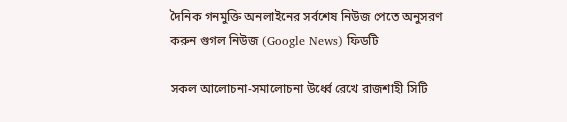দৈনিক গনমুক্তি অনলাইনের সর্বশেষ নিউজ পেতে অনুসরণ করুন গুগল নিউজ (Google News) ফিডটি

সকল আলোচনা-সমালোচনা উর্ধ্বে রেখে রাজশাহী সিটি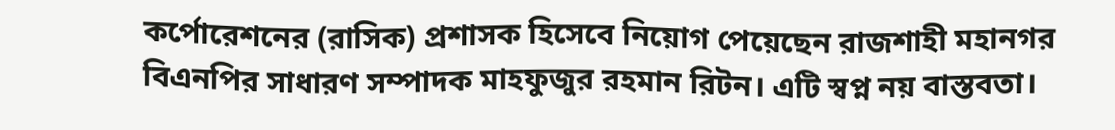কর্পোরেশনের (রাসিক) প্রশাসক হিসেবে নিয়োগ পেয়েছেন রাজশাহী মহানগর বিএনপির সাধারণ সম্পাদক মাহফুজুর রহমান রিটন। এটি স্বপ্ন নয় বাস্তবতা।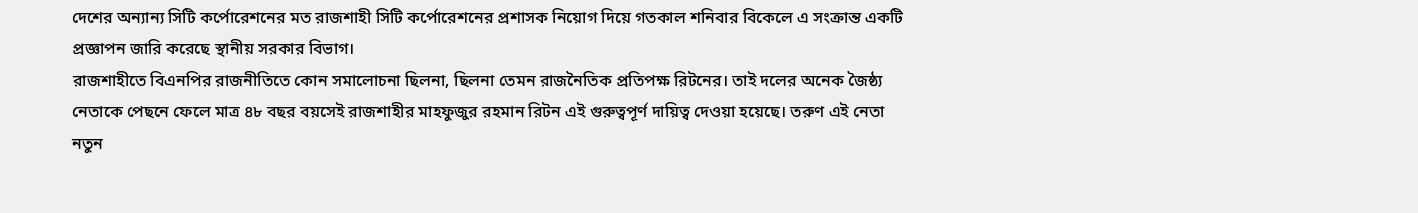দেশের অন্যান্য সিটি কর্পোরেশনের মত রাজশাহী সিটি কর্পোরেশনের প্রশাসক নিয়োগ দিয়ে গতকাল শনিবার বিকেলে এ সংক্রান্ত একটি প্রজ্ঞাপন জারি করেছে স্থানীয় সরকার বিভাগ।
রাজশাহীতে বিএনপির রাজনীতিতে কোন সমালোচনা ছিলনা, ছিলনা তেমন রাজনৈতিক প্রতিপক্ষ রিটনের। তাই দলের অনেক জৈষ্ঠ্য নেতাকে পেছনে ফেলে মাত্র ৪৮ বছর বয়সেই রাজশাহীর মাহফুজুর রহমান রিটন এই গুরুত্বপূর্ণ দায়িত্ব দেওয়া হয়েছে। তরুণ এই নেতা নতুন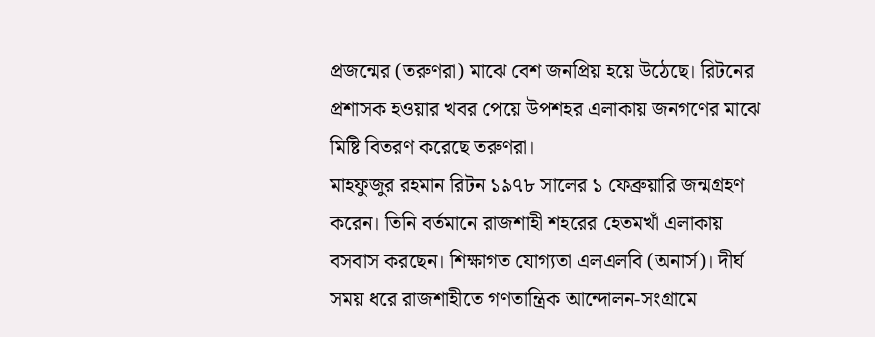প্রজন্মের (তরুণরা) মাঝে বেশ জনপ্রিয় হয়ে উঠেছে। রিটনের প্রশাসক হওয়ার খবর পেয়ে উপশহর এলাকায় জনগণের মাঝে মিষ্টি বিতরণ করেছে তরুণরা।
মাহফুজুর রহমান রিটন ১৯৭৮ সালের ১ ফেব্রুয়ারি জন্মগ্রহণ করেন। তিনি বর্তমানে রাজশাহী শহরের হেতমখাঁ এলাকায় বসবাস করছেন। শিক্ষাগত যোগ্যতা এলএলবি (অনার্স)। দীর্ঘ সময় ধরে রাজশাহীতে গণতান্ত্রিক আন্দোলন-সংগ্রামে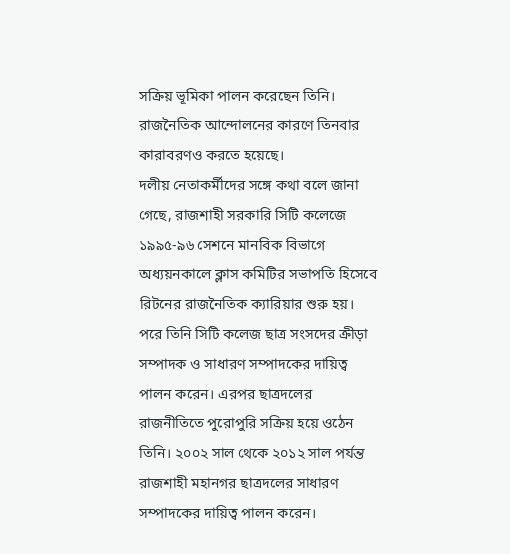সক্রিয় ভূমিকা পালন করেছেন তিনি। রাজনৈতিক আন্দোলনের কারণে তিনবার কারাবরণও করতে হয়েছে।
দলীয় নেতাকর্মীদের সঙ্গে কথা বলে জানা গেছে, রাজশাহী সরকারি সিটি কলেজে ১৯৯৫-৯৬ সেশনে মানবিক বিভাগে অধ্যয়নকালে ক্লাস কমিটির সভাপতি হিসেবে রিটনের রাজনৈতিক ক্যারিয়ার শুরু হয়। পরে তিনি সিটি কলেজ ছাত্র সংসদের ক্রীড়া সম্পাদক ও সাধারণ সম্পাদকের দায়িত্ব পালন করেন। এরপর ছাত্রদলের রাজনীতিতে পুরোপুরি সক্রিয় হয়ে ওঠেন তিনি। ২০০২ সাল থেকে ২০১২ সাল পর্যন্ত রাজশাহী মহানগর ছাত্রদলের সাধারণ সম্পাদকের দায়িত্ব পালন করেন।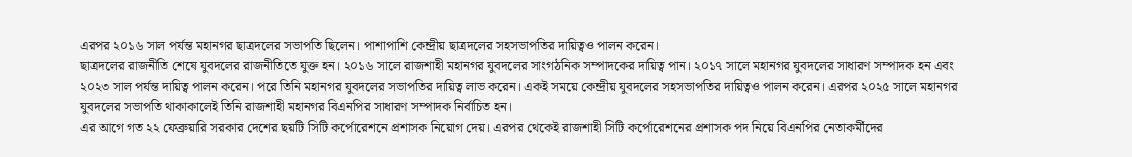এরপর ২০১৬ সাল পর্যন্ত মহানগর ছাত্রদলের সভাপতি ছিলেন। পাশাপাশি কেন্দ্রীয় ছাত্রদলের সহসভাপতির দায়িত্বও পালন করেন।
ছাত্রদলের রাজনীতি শেষে যুবদলের রাজনীতিতে যুক্ত হন। ২০১৬ সালে রাজশাহী মহানগর যুবদলের সাংগঠনিক সম্পাদকের দায়িত্ব পান। ২০১৭ সালে মহানগর যুবদলের সাধারণ সম্পাদক হন এবং ২০২৩ সাল পর্যন্ত দায়িত্ব পালন করেন। পরে তিনি মহানগর যুবদলের সভাপতির দায়িত্ব লাভ করেন। একই সময়ে কেন্দ্রীয় যুবদলের সহসভাপতির দায়িত্বও পালন করেন। এরপর ২০২৫ সালে মহানগর যুবদলের সভাপতি থাকাকালেই তিনি রাজশাহী মহানগর বিএনপির সাধারণ সম্পাদক নির্বাচিত হন।
এর আগে গত ২২ ফেব্রুয়ারি সরকার দেশের ছয়টি সিটি কর্পোরেশনে প্রশাসক নিয়োগ দেয়। এরপর থেকেই রাজশাহী সিটি কর্পোরেশনের প্রশাসক পদ নিয়ে বিএনপির নেতাকর্মীদের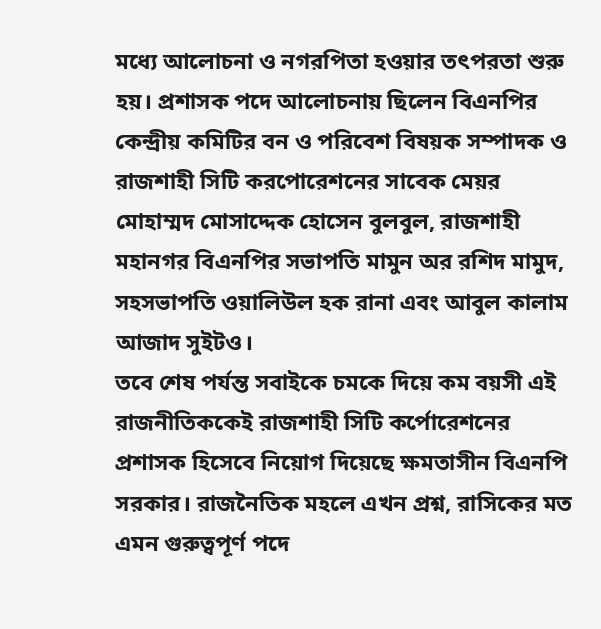মধ্যে আলোচনা ও নগরপিতা হওয়ার তৎপরতা শুরু হয়। প্রশাসক পদে আলোচনায় ছিলেন বিএনপির কেন্দ্রীয় কমিটির বন ও পরিবেশ বিষয়ক সম্পাদক ও রাজশাহী সিটি করপোরেশনের সাবেক মেয়র মোহাম্মদ মোসাদ্দেক হোসেন বুলবুল, রাজশাহী মহানগর বিএনপির সভাপতি মামুন অর রশিদ মামুদ, সহসভাপতি ওয়ালিউল হক রানা এবং আবুল কালাম আজাদ সুইটও।
তবে শেষ পর্যন্ত সবাইকে চমকে দিয়ে কম বয়সী এই রাজনীতিককেই রাজশাহী সিটি কর্পোরেশনের প্রশাসক হিসেবে নিয়োগ দিয়েছে ক্ষমতাসীন বিএনপি সরকার। রাজনৈতিক মহলে এখন প্রশ্ন, রাসিকের মত এমন গুরুত্বপূর্ণ পদে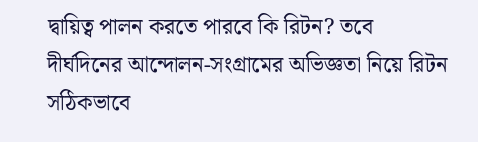দ্বায়িত্ব পালন করতে পারবে কি রিটন? তবে দীর্ঘদিনের আন্দোলন-সংগ্রামের অভিজ্ঞতা নিয়ে রিটন সঠিকভাবে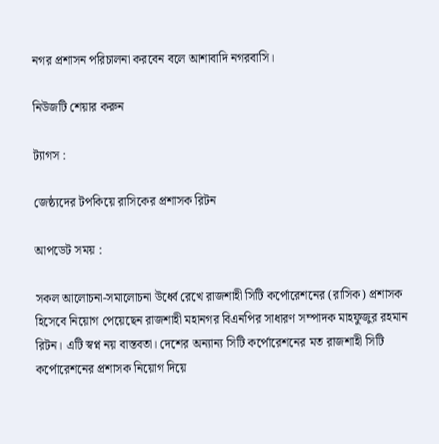নগর প্রশাসন পরিচালনা করবেন বলে আশাবাদি নগরবাসি।

নিউজটি শেয়ার করুন

ট্যাগস :

জেষ্ঠ্যদের টপকিয়ে রাসিকের প্রশাসক রিটন

আপডেট সময় :

সকল আলোচনা-সমালোচনা উর্ধ্বে রেখে রাজশাহী সিটি কর্পোরেশনের (রাসিক) প্রশাসক হিসেবে নিয়োগ পেয়েছেন রাজশাহী মহানগর বিএনপির সাধারণ সম্পাদক মাহফুজুর রহমান রিটন। এটি স্বপ্ন নয় বাস্তবতা। দেশের অন্যান্য সিটি কর্পোরেশনের মত রাজশাহী সিটি কর্পোরেশনের প্রশাসক নিয়োগ দিয়ে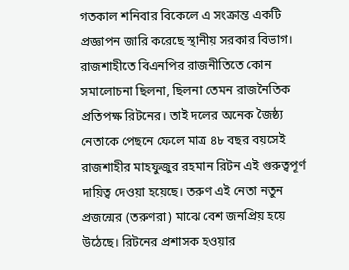গতকাল শনিবার বিকেলে এ সংক্রান্ত একটি প্রজ্ঞাপন জারি করেছে স্থানীয় সরকার বিভাগ।
রাজশাহীতে বিএনপির রাজনীতিতে কোন সমালোচনা ছিলনা, ছিলনা তেমন রাজনৈতিক প্রতিপক্ষ রিটনের। তাই দলের অনেক জৈষ্ঠ্য নেতাকে পেছনে ফেলে মাত্র ৪৮ বছর বয়সেই রাজশাহীর মাহফুজুর রহমান রিটন এই গুরুত্বপূর্ণ দায়িত্ব দেওয়া হয়েছে। তরুণ এই নেতা নতুন প্রজন্মের (তরুণরা) মাঝে বেশ জনপ্রিয় হয়ে উঠেছে। রিটনের প্রশাসক হওয়ার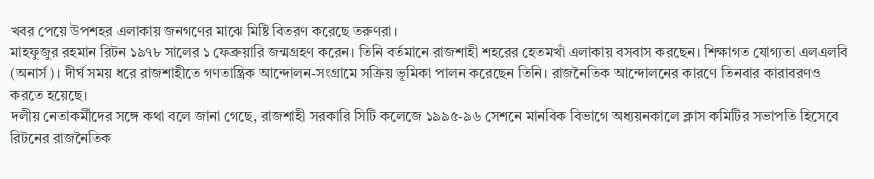খবর পেয়ে উপশহর এলাকায় জনগণের মাঝে মিষ্টি বিতরণ করেছে তরুণরা।
মাহফুজুর রহমান রিটন ১৯৭৮ সালের ১ ফেব্রুয়ারি জন্মগ্রহণ করেন। তিনি বর্তমানে রাজশাহী শহরের হেতমখাঁ এলাকায় বসবাস করছেন। শিক্ষাগত যোগ্যতা এলএলবি (অনার্স)। দীর্ঘ সময় ধরে রাজশাহীতে গণতান্ত্রিক আন্দোলন-সংগ্রামে সক্রিয় ভূমিকা পালন করেছেন তিনি। রাজনৈতিক আন্দোলনের কারণে তিনবার কারাবরণও করতে হয়েছে।
দলীয় নেতাকর্মীদের সঙ্গে কথা বলে জানা গেছে, রাজশাহী সরকারি সিটি কলেজে ১৯৯৫-৯৬ সেশনে মানবিক বিভাগে অধ্যয়নকালে ক্লাস কমিটির সভাপতি হিসেবে রিটনের রাজনৈতিক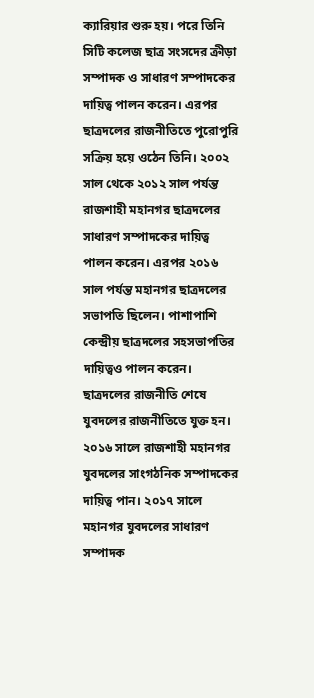ক্যারিয়ার শুরু হয়। পরে তিনি সিটি কলেজ ছাত্র সংসদের ক্রীড়া সম্পাদক ও সাধারণ সম্পাদকের দায়িত্ব পালন করেন। এরপর ছাত্রদলের রাজনীতিতে পুরোপুরি সক্রিয় হয়ে ওঠেন তিনি। ২০০২ সাল থেকে ২০১২ সাল পর্যন্ত রাজশাহী মহানগর ছাত্রদলের সাধারণ সম্পাদকের দায়িত্ব পালন করেন। এরপর ২০১৬ সাল পর্যন্ত মহানগর ছাত্রদলের সভাপতি ছিলেন। পাশাপাশি কেন্দ্রীয় ছাত্রদলের সহসভাপতির দায়িত্বও পালন করেন।
ছাত্রদলের রাজনীতি শেষে যুবদলের রাজনীতিতে যুক্ত হন। ২০১৬ সালে রাজশাহী মহানগর যুবদলের সাংগঠনিক সম্পাদকের দায়িত্ব পান। ২০১৭ সালে মহানগর যুবদলের সাধারণ সম্পাদক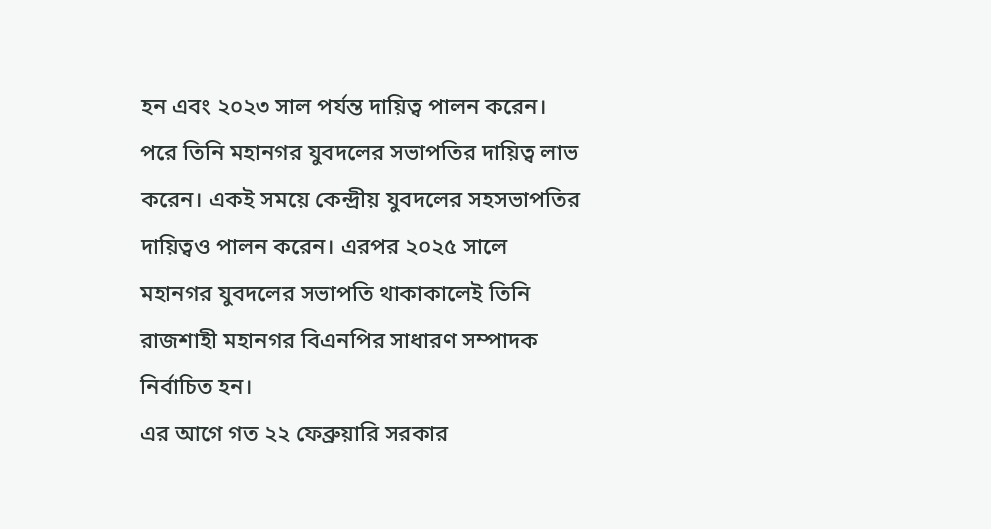হন এবং ২০২৩ সাল পর্যন্ত দায়িত্ব পালন করেন। পরে তিনি মহানগর যুবদলের সভাপতির দায়িত্ব লাভ করেন। একই সময়ে কেন্দ্রীয় যুবদলের সহসভাপতির দায়িত্বও পালন করেন। এরপর ২০২৫ সালে মহানগর যুবদলের সভাপতি থাকাকালেই তিনি রাজশাহী মহানগর বিএনপির সাধারণ সম্পাদক নির্বাচিত হন।
এর আগে গত ২২ ফেব্রুয়ারি সরকার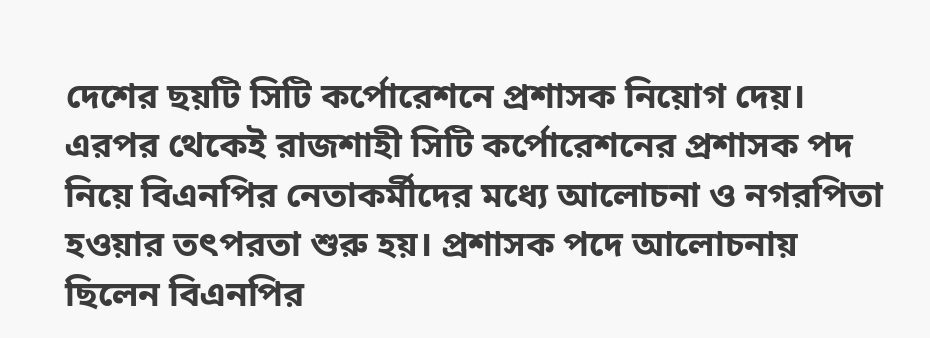দেশের ছয়টি সিটি কর্পোরেশনে প্রশাসক নিয়োগ দেয়। এরপর থেকেই রাজশাহী সিটি কর্পোরেশনের প্রশাসক পদ নিয়ে বিএনপির নেতাকর্মীদের মধ্যে আলোচনা ও নগরপিতা হওয়ার তৎপরতা শুরু হয়। প্রশাসক পদে আলোচনায় ছিলেন বিএনপির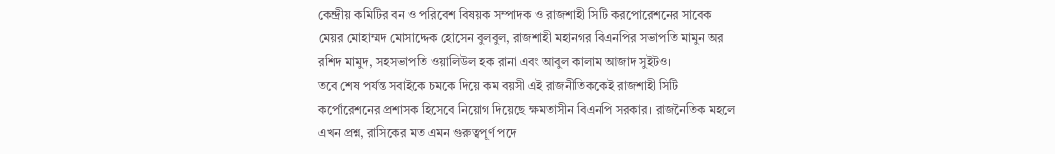কেন্দ্রীয় কমিটির বন ও পরিবেশ বিষয়ক সম্পাদক ও রাজশাহী সিটি করপোরেশনের সাবেক মেয়র মোহাম্মদ মোসাদ্দেক হোসেন বুলবুল, রাজশাহী মহানগর বিএনপির সভাপতি মামুন অর রশিদ মামুদ, সহসভাপতি ওয়ালিউল হক রানা এবং আবুল কালাম আজাদ সুইটও।
তবে শেষ পর্যন্ত সবাইকে চমকে দিয়ে কম বয়সী এই রাজনীতিককেই রাজশাহী সিটি কর্পোরেশনের প্রশাসক হিসেবে নিয়োগ দিয়েছে ক্ষমতাসীন বিএনপি সরকার। রাজনৈতিক মহলে এখন প্রশ্ন, রাসিকের মত এমন গুরুত্বপূর্ণ পদে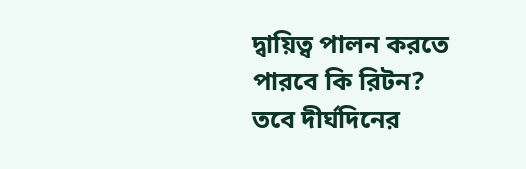দ্বায়িত্ব পালন করতে পারবে কি রিটন? তবে দীর্ঘদিনের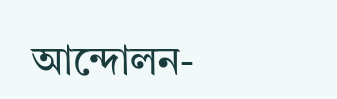আন্দোলন-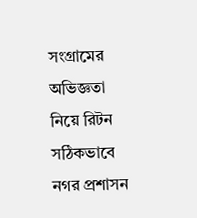সংগ্রামের অভিজ্ঞতা নিয়ে রিটন সঠিকভাবে নগর প্রশাসন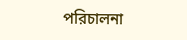পরিচালনা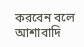করবেন বলে আশাবাদি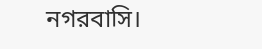নগরবাসি।